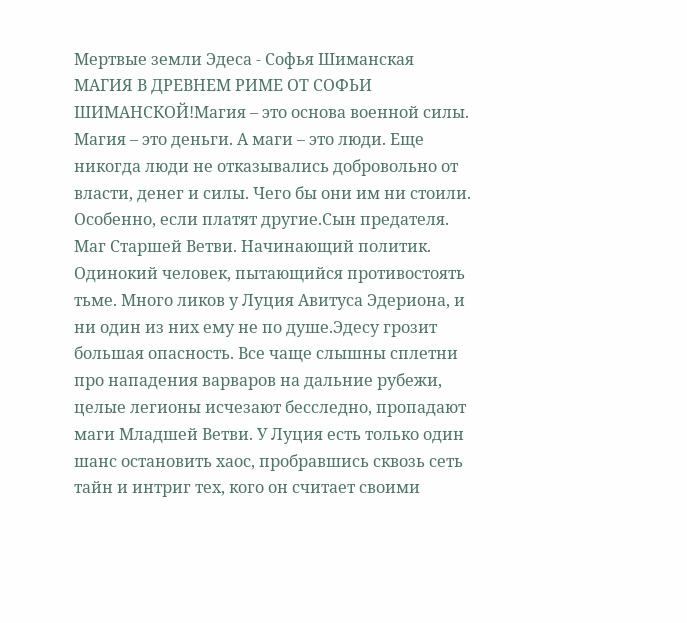Мертвые земли Эдеса - Софья Шиманская
МАГИЯ В ДРЕВНЕМ РИМЕ ОТ СОФЬИ ШИМАНСКОЙ!Магия – это основа военной силы. Магия – это деньги. А маги – это люди. Еще никогда люди не отказывались добровольно от власти, денег и силы. Чего бы они им ни стоили. Особенно, если платят другие.Сын предателя. Маг Старшей Ветви. Начинающий политик. Одинокий человек, пытающийся противостоять тьме. Много ликов у Луция Авитуса Эдериона, и ни один из них ему не по душе.Эдесу грозит большая опасность. Все чаще слышны сплетни про нападения варваров на дальние рубежи, целые легионы исчезают бесследно, пропадают маги Младшей Ветви. У Луция есть только один шанс остановить хаос, пробравшись сквозь сеть тайн и интриг тех, кого он считает своими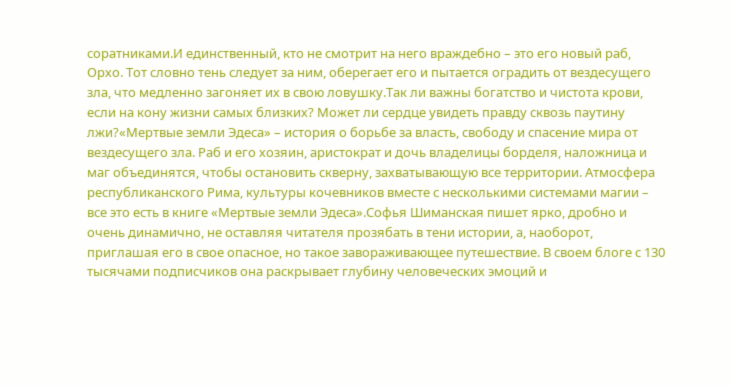соратниками.И единственный, кто не смотрит на него враждебно – это его новый раб, Орхо. Тот словно тень следует за ним, оберегает его и пытается оградить от вездесущего зла, что медленно загоняет их в свою ловушку.Так ли важны богатство и чистота крови, если на кону жизни самых близких? Может ли сердце увидеть правду сквозь паутину лжи?«Мертвые земли Эдеса» – история о борьбе за власть, свободу и спасение мира от вездесущего зла. Раб и его хозяин, аристократ и дочь владелицы борделя, наложница и маг объединятся, чтобы остановить скверну, захватывающую все территории. Атмосфера республиканского Рима, культуры кочевников вместе с несколькими системами магии – все это есть в книге «Мертвые земли Эдеса».Софья Шиманская пишет ярко, дробно и очень динамично, не оставляя читателя прозябать в тени истории, а, наоборот, приглашая его в свое опасное, но такое завораживающее путешествие. В своем блоге с 130 тысячами подписчиков она раскрывает глубину человеческих эмоций и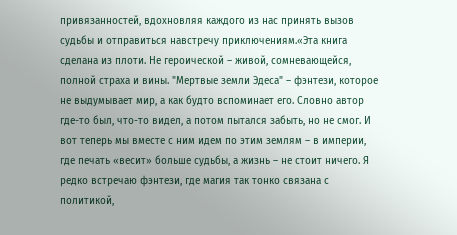привязанностей, вдохновляя каждого из нас принять вызов судьбы и отправиться навстречу приключениям.«Эта книга сделана из плоти. Не героической – живой, сомневающейся, полной страха и вины. "Мертвые земли Эдеса" – фэнтези, которое не выдумывает мир, а как будто вспоминает его. Словно автор где-то был, что-то видел, а потом пытался забыть, но не смог. И вот теперь мы вместе с ним идем по этим землям – в империи, где печать «весит» больше судьбы, а жизнь – не стоит ничего. Я редко встречаю фэнтези, где магия так тонко связана с политикой,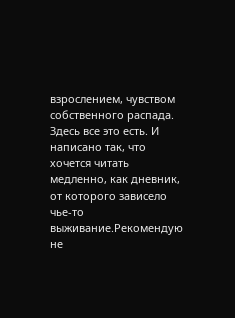взрослением, чувством собственного распада. Здесь все это есть. И написано так, что хочется читать медленно, как дневник, от которого зависело чье-то выживание.Рекомендую не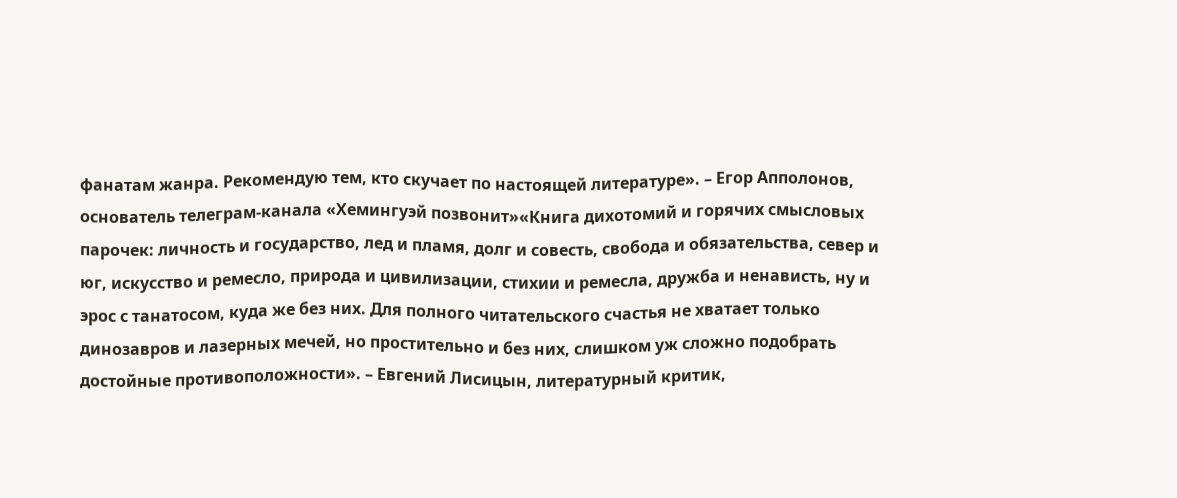фанатам жанра. Рекомендую тем, кто скучает по настоящей литературе». – Егор Апполонов, основатель телеграм-канала «Хемингуэй позвонит»«Книга дихотомий и горячих смысловых парочек: личность и государство, лед и пламя, долг и совесть, свобода и обязательства, север и юг, искусство и ремесло, природа и цивилизации, стихии и ремесла, дружба и ненависть, ну и эрос с танатосом, куда же без них. Для полного читательского счастья не хватает только динозавров и лазерных мечей, но простительно и без них, слишком уж сложно подобрать достойные противоположности». – Евгений Лисицын, литературный критик,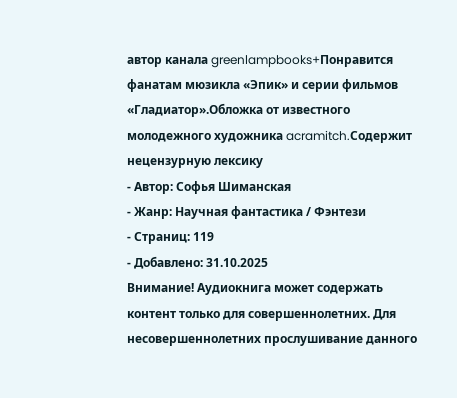автор канала greenlampbooks+Понравится фанатам мюзикла «Эпик» и серии фильмов «Гладиатор».Обложка от известного молодежного художника acramitch.Содержит нецензурную лексику
- Автор: Софья Шиманская
- Жанр: Научная фантастика / Фэнтези
- Страниц: 119
- Добавлено: 31.10.2025
Внимание! Аудиокнига может содержать контент только для совершеннолетних. Для несовершеннолетних прослушивание данного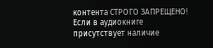контента СТРОГО ЗАПРЕЩЕНО! Если в аудиокниге присутствует наличие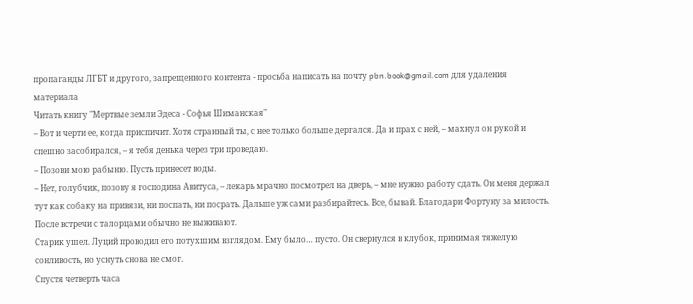пропаганды ЛГБТ и другого, запрещенного контента - просьба написать на почту pbn.book@gmail.com для удаления материала
Читать книгу "Мертвые земли Эдеса - Софья Шиманская"
– Вот и черти ее, когда приспичит. Хотя странный ты, с нее только больше дергался. Да и прах с ней, – махнул он рукой и спешно засобирался, – я тебя денька через три проведаю.
– Позови мою рабыню. Пусть принесет воды.
– Нет, голубчик, позову я господина Авитуса, – лекарь мрачно посмотрел на дверь, – мне нужно работу сдать. Он меня держал тут как собаку на привязи, ни поспать, ни посрать. Дальше уж сами разбирайтесь. Все, бывай. Благодари Фортуну за милость. После встречи с талорцами обычно не выживают.
Старик ушел. Луций проводил его потухшим взглядом. Ему было… пусто. Он свернулся в клубок, принимая тяжелую сонливость, но уснуть снова не смог.
Спустя четверть часа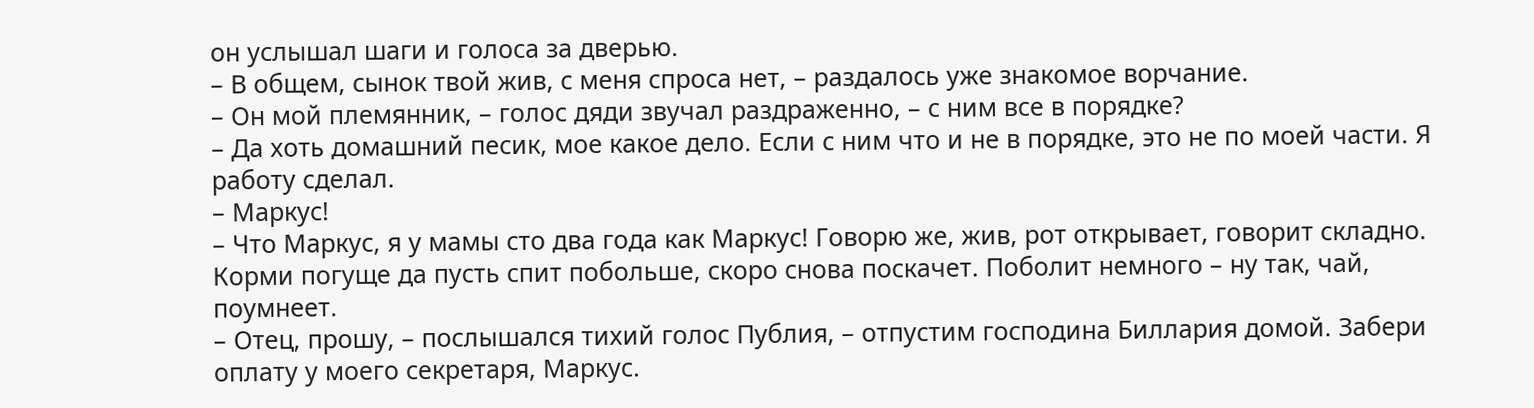он услышал шаги и голоса за дверью.
– В общем, сынок твой жив, с меня спроса нет, – раздалось уже знакомое ворчание.
– Он мой племянник, – голос дяди звучал раздраженно, – с ним все в порядке?
– Да хоть домашний песик, мое какое дело. Если с ним что и не в порядке, это не по моей части. Я работу сделал.
– Маркус!
– Что Маркус, я у мамы сто два года как Маркус! Говорю же, жив, рот открывает, говорит складно. Корми погуще да пусть спит побольше, скоро снова поскачет. Поболит немного – ну так, чай, поумнеет.
– Отец, прошу, – послышался тихий голос Публия, – отпустим господина Биллария домой. Забери оплату у моего секретаря, Маркус.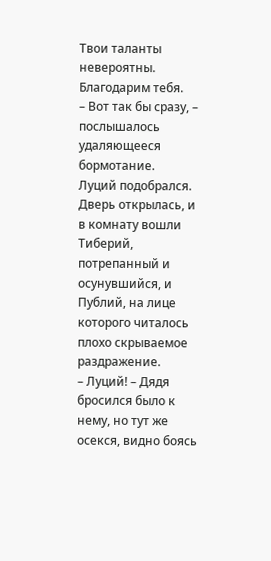Твои таланты невероятны. Благодарим тебя.
– Вот так бы сразу, – послышалось удаляющееся бормотание.
Луций подобрался. Дверь открылась, и в комнату вошли Тиберий, потрепанный и осунувшийся, и Публий, на лице которого читалось плохо скрываемое раздражение.
– Луций! – Дядя бросился было к нему, но тут же осекся, видно боясь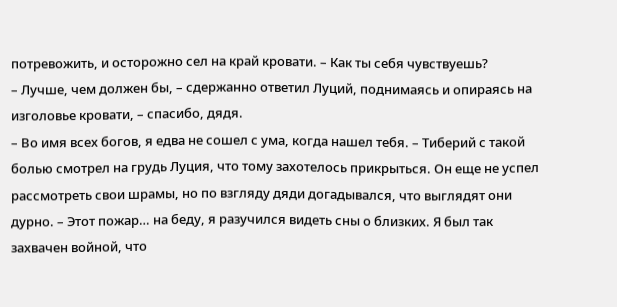потревожить, и осторожно сел на край кровати. – Как ты себя чувствуешь?
– Лучше, чем должен бы, – сдержанно ответил Луций, поднимаясь и опираясь на изголовье кровати, – спасибо, дядя.
– Во имя всех богов, я едва не сошел с ума, когда нашел тебя. – Тиберий с такой болью смотрел на грудь Луция, что тому захотелось прикрыться. Он еще не успел рассмотреть свои шрамы, но по взгляду дяди догадывался, что выглядят они дурно. – Этот пожар… на беду, я разучился видеть сны о близких. Я был так захвачен войной, что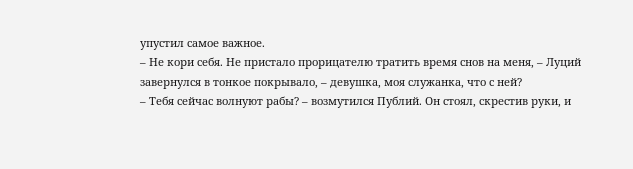упустил самое важное.
– Не кори себя. Не пристало прорицателю тратить время снов на меня, – Луций завернулся в тонкое покрывало, – девушка, моя служанка, что с ней?
– Тебя сейчас волнуют рабы? – возмутился Публий. Он стоял, скрестив руки, и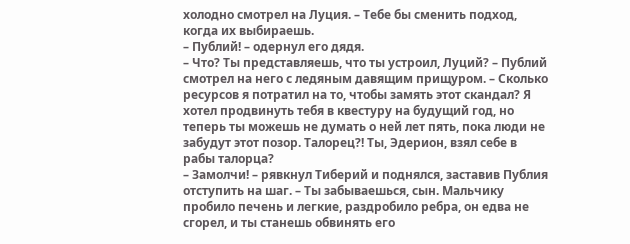холодно смотрел на Луция. – Тебе бы сменить подход, когда их выбираешь.
– Публий! – одернул его дядя.
– Что? Ты представляешь, что ты устроил, Луций? – Публий смотрел на него с ледяным давящим прищуром. – Сколько ресурсов я потратил на то, чтобы замять этот скандал? Я хотел продвинуть тебя в квестуру на будущий год, но теперь ты можешь не думать о ней лет пять, пока люди не забудут этот позор. Талорец?! Ты, Эдерион, взял себе в рабы талорца?
– Замолчи! – рявкнул Тиберий и поднялся, заставив Публия отступить на шаг. – Ты забываешься, сын. Мальчику пробило печень и легкие, раздробило ребра, он едва не сгорел, и ты станешь обвинять его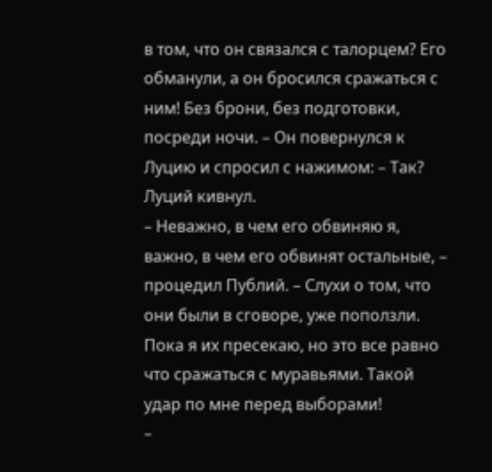в том, что он связался с талорцем? Его обманули, а он бросился сражаться с ним! Без брони, без подготовки, посреди ночи. – Он повернулся к Луцию и спросил с нажимом: – Так?
Луций кивнул.
– Неважно, в чем его обвиняю я, важно, в чем его обвинят остальные, – процедил Публий. – Слухи о том, что они были в сговоре, уже поползли. Пока я их пресекаю, но это все равно что сражаться с муравьями. Такой удар по мне перед выборами!
–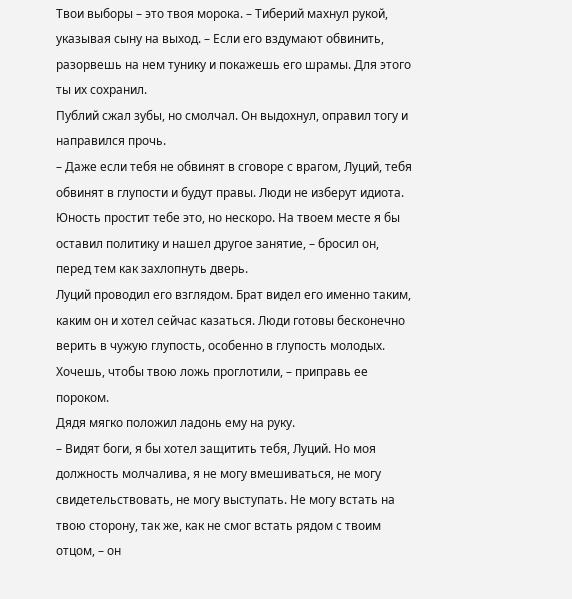Твои выборы – это твоя морока. – Тиберий махнул рукой, указывая сыну на выход. – Если его вздумают обвинить, разорвешь на нем тунику и покажешь его шрамы. Для этого ты их сохранил.
Публий сжал зубы, но смолчал. Он выдохнул, оправил тогу и направился прочь.
– Даже если тебя не обвинят в сговоре с врагом, Луций, тебя обвинят в глупости и будут правы. Люди не изберут идиота. Юность простит тебе это, но нескоро. На твоем месте я бы оставил политику и нашел другое занятие, – бросил он, перед тем как захлопнуть дверь.
Луций проводил его взглядом. Брат видел его именно таким, каким он и хотел сейчас казаться. Люди готовы бесконечно верить в чужую глупость, особенно в глупость молодых. Хочешь, чтобы твою ложь проглотили, – приправь ее пороком.
Дядя мягко положил ладонь ему на руку.
– Видят боги, я бы хотел защитить тебя, Луций. Но моя должность молчалива, я не могу вмешиваться, не могу свидетельствовать, не могу выступать. Не могу встать на твою сторону, так же, как не смог встать рядом с твоим отцом, – он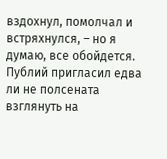вздохнул, помолчал и встряхнулся, – но я думаю, все обойдется. Публий пригласил едва ли не полсената взглянуть на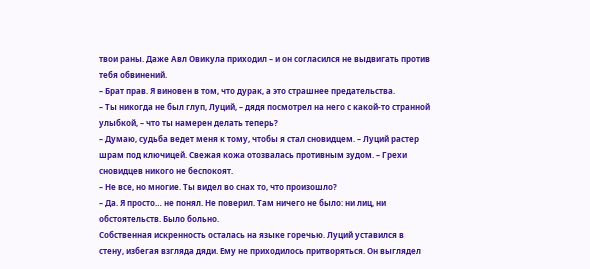твои раны. Даже Авл Овикула приходил – и он согласился не выдвигать против тебя обвинений.
– Брат прав. Я виновен в том, что дурак, а это страшнее предательства.
– Ты никогда не был глуп, Луций, – дядя посмотрел на него с какой-то странной улыбкой, – что ты намерен делать теперь?
– Думаю, судьба ведет меня к тому, чтобы я стал сновидцем. – Луций растер шрам под ключицей. Свежая кожа отозвалась противным зудом. – Грехи сновидцев никого не беспокоят.
– Не все, но многие. Ты видел во снах то, что произошло?
– Да. Я просто… не понял. Не поверил. Там ничего не было: ни лиц, ни обстоятельств. Было больно.
Собственная искренность осталась на языке горечью. Луций уставился в стену, избегая взгляда дяди. Ему не приходилось притворяться. Он выглядел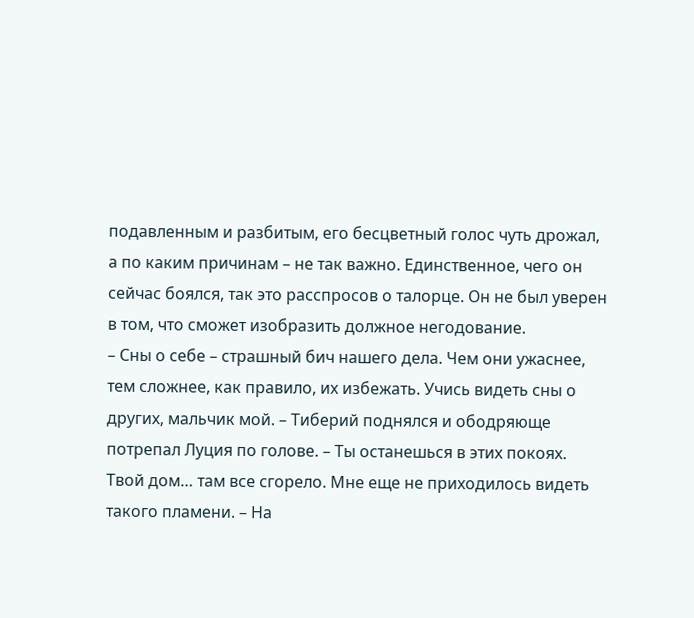подавленным и разбитым, его бесцветный голос чуть дрожал, а по каким причинам – не так важно. Единственное, чего он сейчас боялся, так это расспросов о талорце. Он не был уверен в том, что сможет изобразить должное негодование.
– Сны о себе – страшный бич нашего дела. Чем они ужаснее, тем сложнее, как правило, их избежать. Учись видеть сны о других, мальчик мой. – Тиберий поднялся и ободряюще потрепал Луция по голове. – Ты останешься в этих покоях. Твой дом… там все сгорело. Мне еще не приходилось видеть такого пламени. – На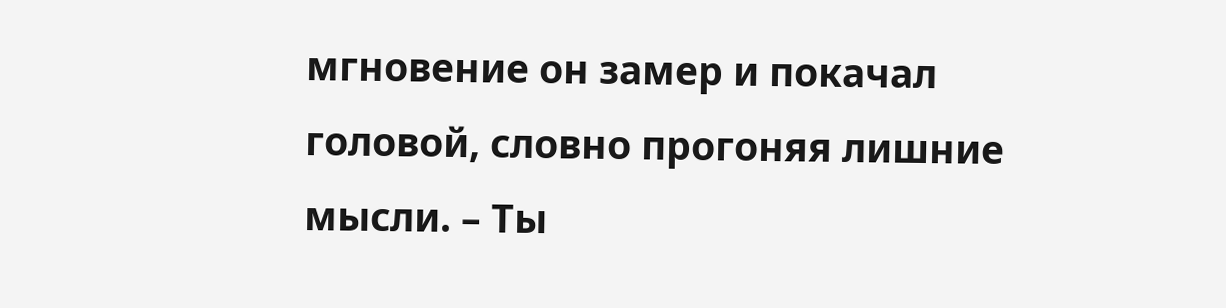мгновение он замер и покачал головой, словно прогоняя лишние мысли. – Ты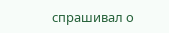спрашивал о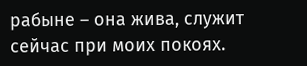рабыне – она жива, служит сейчас при моих покоях.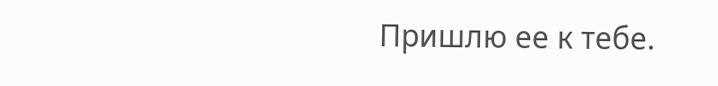Пришлю ее к тебе.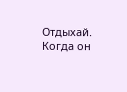Отдыхай.
Когда он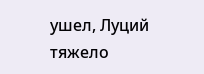ушел, Луций тяжело